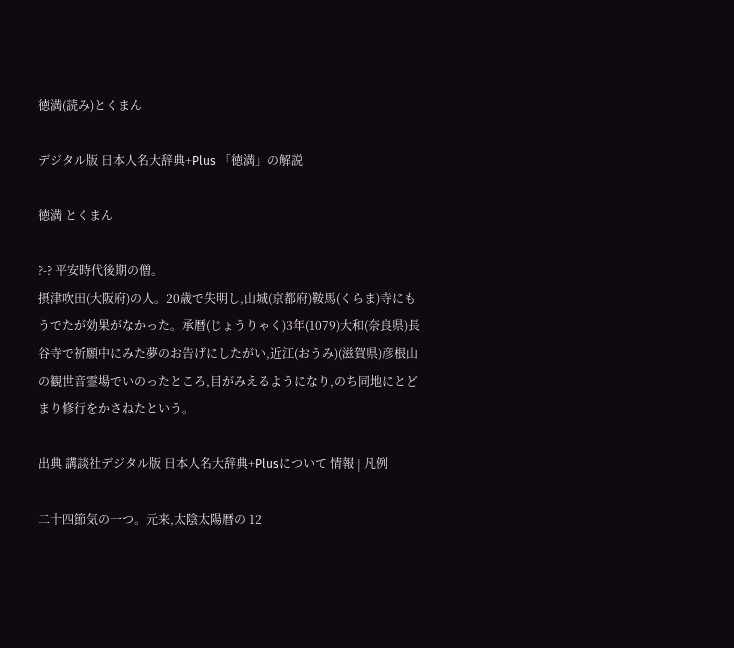徳満(読み)とくまん

デジタル版 日本人名大辞典+Plus 「徳満」の解説

徳満 とくまん

?-? 平安時代後期の僧。
摂津吹田(大阪府)の人。20歳で失明し,山城(京都府)鞍馬(くらま)寺にもうでたが効果がなかった。承暦(じょうりゃく)3年(1079)大和(奈良県)長谷寺で祈願中にみた夢のお告げにしたがい,近江(おうみ)(滋賀県)彦根山の観世音霊場でいのったところ,目がみえるようになり,のち同地にとどまり修行をかさねたという。

出典 講談社デジタル版 日本人名大辞典+Plusについて 情報 | 凡例

二十四節気の一つ。元来,太陰太陽暦の 12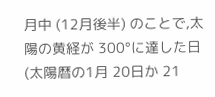月中 (12月後半) のことで,太陽の黄経が 300°に達した日 (太陽暦の1月 20日か 21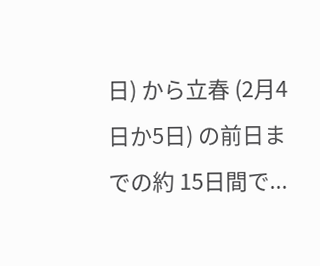日) から立春 (2月4日か5日) の前日までの約 15日間で...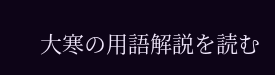大寒の用語解説を読む